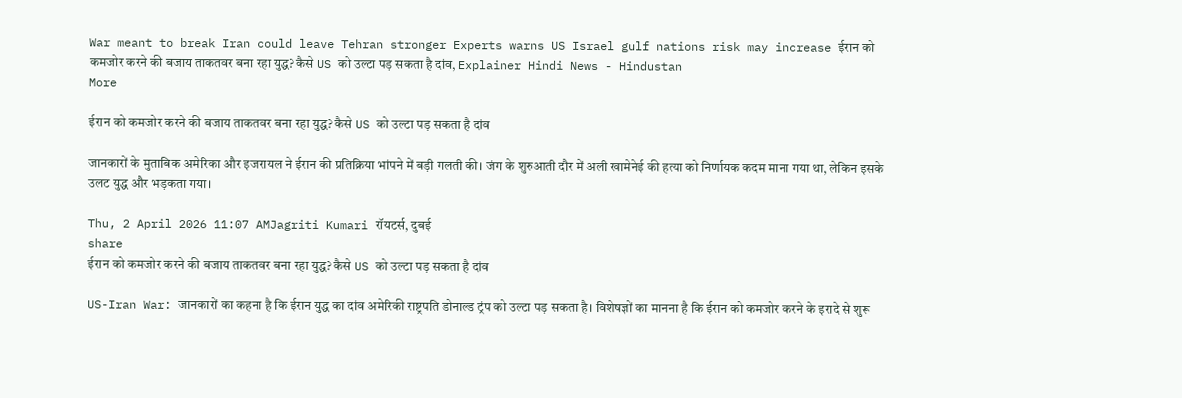War meant to break Iran could leave Tehran stronger Experts warns US Israel gulf nations risk may increase ईरान को कमजोर करने की बजाय ताकतवर बना रहा युद्ध? कैसे US को उल्टा पड़ सकता है दांव, Explainer Hindi News - Hindustan
More

ईरान को कमजोर करने की बजाय ताकतवर बना रहा युद्ध? कैसे US को उल्टा पड़ सकता है दांव

जानकारों के मुताबिक अमेरिका और इजरायल ने ईरान की प्रतिक्रिया भांपने में बड़ी गलती की। जंग के शुरुआती दौर में अली खामेनेई की हत्या को निर्णायक कदम माना गया था, लेकिन इसके उलट युद्ध और भड़कता गया।

Thu, 2 April 2026 11:07 AMJagriti Kumari रॉयटर्स, दुबई
share
ईरान को कमजोर करने की बजाय ताकतवर बना रहा युद्ध? कैसे US को उल्टा पड़ सकता है दांव

US-Iran War: जानकारों का कहना है कि ईरान युद्ध का दांव अमेरिकी राष्ट्रपति डोनाल्ड ट्रंप को उल्टा पड़ सकता है। विशेषज्ञों का मानना है कि ईरान को कमजोर करने के इरादे से शुरू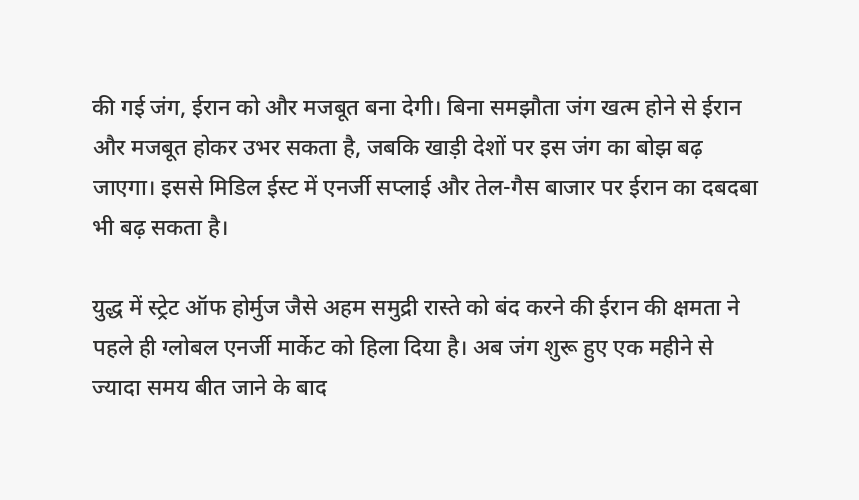की गई जंग, ईरान को और मजबूत बना देगी। बिना समझौता जंग खत्म होने से ईरान और मजबूत होकर उभर सकता है, जबकि खाड़ी देशों पर इस जंग का बोझ बढ़ जाएगा। इससे मिडिल ईस्ट में एनर्जी सप्लाई और तेल-गैस बाजार पर ईरान का दबदबा भी बढ़ सकता है।

युद्ध में स्ट्रेट ऑफ होर्मुज जैसे अहम समुद्री रास्ते को बंद करने की ईरान की क्षमता ने पहले ही ग्लोबल एनर्जी मार्केट को हिला दिया है। अब जंग शुरू हुए एक महीने से ज्यादा समय बीत जाने के बाद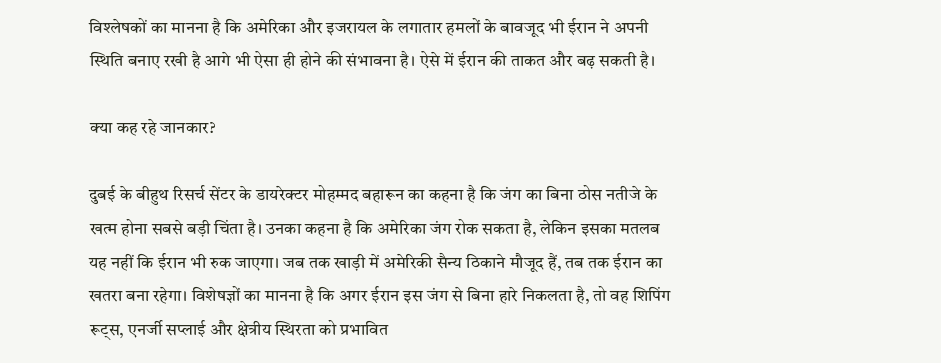विश्लेषकों का मानना है कि अमेरिका और इजरायल के लगातार हमलों के बावजूद भी ईरान ने अपनी स्थिति बनाए रखी है आगे भी ऐसा ही होने की संभावना है। ऐसे में ईरान की ताकत और बढ़ सकती है।

क्या कह रहे जानकार?

दुबई के बीहुथ रिसर्च सेंटर के डायरेक्टर मोहम्मद बहारून का कहना है कि जंग का बिना ठोस नतीजे के खत्म होना सबसे बड़ी चिंता है। उनका कहना है कि अमेरिका जंग रोक सकता है, लेकिन इसका मतलब यह नहीं कि ईरान भी रुक जाएगा। जब तक खाड़ी में अमेरिकी सैन्य ठिकाने मौजूद हैं, तब तक ईरान का खतरा बना रहेगा। विशेषज्ञों का मानना है कि अगर ईरान इस जंग से बिना हारे निकलता है, तो वह शिपिंग रूट्स, एनर्जी सप्लाई और क्षेत्रीय स्थिरता को प्रभावित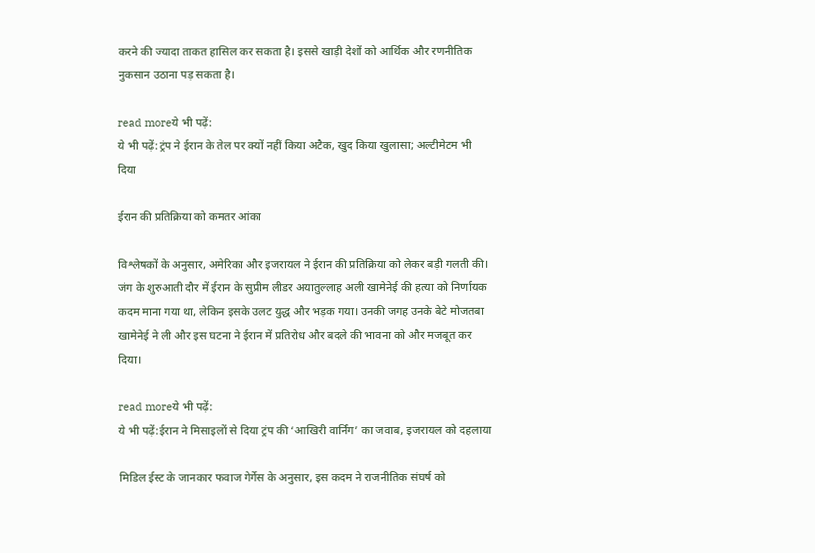करने की ज्यादा ताकत हासिल कर सकता है। इससे खाड़ी देशों को आर्थिक और रणनीतिक नुकसान उठाना पड़ सकता है।

read moreये भी पढ़ें:
ये भी पढ़ें:ट्रंप ने ईरान के तेल पर क्यों नहीं किया अटैक, खुद किया खुलासा; अल्टीमेटम भी दिया

ईरान की प्रतिक्रिया को कमतर आंका

विश्लेषकों के अनुसार, अमेरिका और इजरायल ने ईरान की प्रतिक्रिया को लेकर बड़ी गलती की। जंग के शुरुआती दौर में ईरान के सुप्रीम लीडर अयातुल्लाह अली खामेनेई की हत्या को निर्णायक कदम माना गया था, लेकिन इसके उलट युद्ध और भड़क गया। उनकी जगह उनके बेटे मोजतबा खामेनेई ने ली और इस घटना ने ईरान में प्रतिरोध और बदले की भावना को और मजबूत कर दिया।

read moreये भी पढ़ें:
ये भी पढ़ें:ईरान ने मिसाइलों से दिया ट्रंप की ‘आखिरी वार्निंग’ का जवाब, इजरायल को दहलाया

मिडिल ईस्ट के जानकार फवाज गेर्गेस के अनुसार, इस कदम ने राजनीतिक संघर्ष को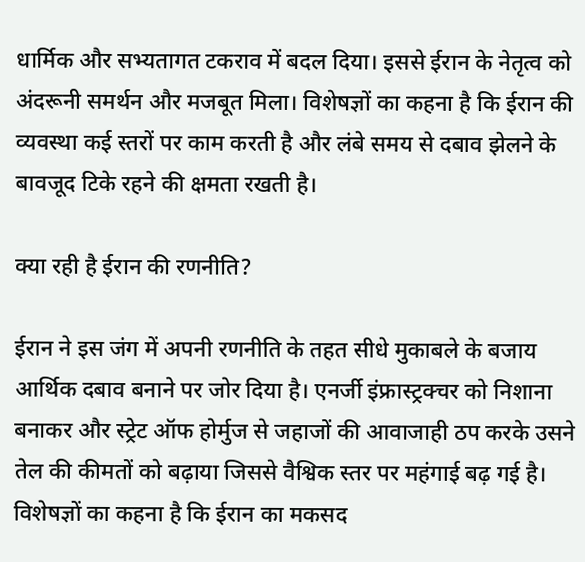धार्मिक और सभ्यतागत टकराव में बदल दिया। इससे ईरान के नेतृत्व को अंदरूनी समर्थन और मजबूत मिला। विशेषज्ञों का कहना है कि ईरान की व्यवस्था कई स्तरों पर काम करती है और लंबे समय से दबाव झेलने के बावजूद टिके रहने की क्षमता रखती है।

क्या रही है ईरान की रणनीति?

ईरान ने इस जंग में अपनी रणनीति के तहत सीधे मुकाबले के बजाय आर्थिक दबाव बनाने पर जोर दिया है। एनर्जी इंफ्रास्ट्रक्चर को निशाना बनाकर और स्ट्रेट ऑफ होर्मुज से जहाजों की आवाजाही ठप करके उसने तेल की कीमतों को बढ़ाया जिससे वैश्विक स्तर पर महंगाई बढ़ गई है। विशेषज्ञों का कहना है कि ईरान का मकसद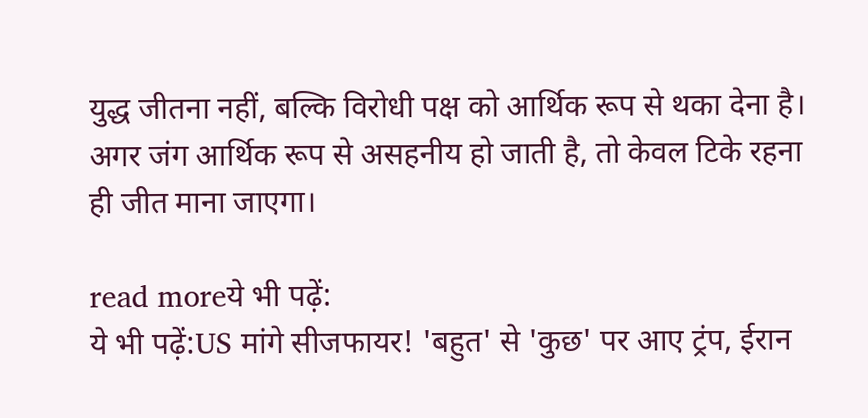युद्ध जीतना नहीं, बल्कि विरोधी पक्ष को आर्थिक रूप से थका देना है। अगर जंग आर्थिक रूप से असहनीय हो जाती है, तो केवल टिके रहना ही जीत माना जाएगा।

read moreये भी पढ़ें:
ये भी पढ़ें:US मांगे सीजफायर! 'बहुत' से 'कुछ' पर आए ट्रंप, ईरान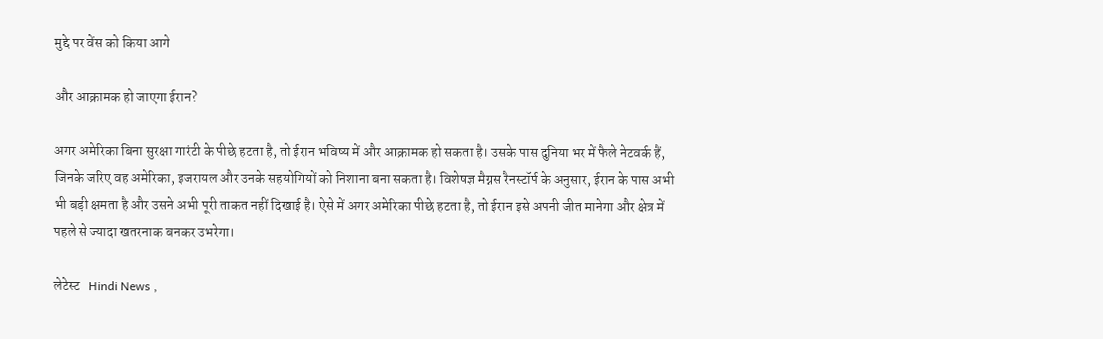मुद्दे पर वेंस को किया आगे

और आक्रामक हो जाएगा ईरान?

अगर अमेरिका बिना सुरक्षा गारंटी के पीछे हटता है, तो ईरान भविष्य में और आक्रामक हो सकता है। उसके पास दुनिया भर में फैले नेटवर्क हैं, जिनके जरिए वह अमेरिका, इजरायल और उनके सहयोगियों को निशाना बना सकता है। विशेषज्ञ मैग्नस रैनस्टॉर्प के अनुसार, ईरान के पास अभी भी बड़ी क्षमता है और उसने अभी पूरी ताकत नहीं दिखाई है। ऐसे में अगर अमेरिका पीछे हटता है, तो ईरान इसे अपनी जीत मानेगा और क्षेत्र में पहले से ज्यादा खतरनाक बनकर उभरेगा।

लेटेस्ट   Hindi News ,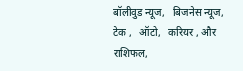बॉलीवुड न्यूज,   बिजनेस न्यूज,   टेक ,   ऑटो,   करियर , और   राशिफल,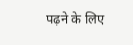पढ़ने के लिए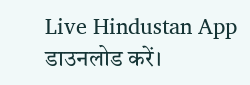Live Hindustan App डाउनलोड करें।